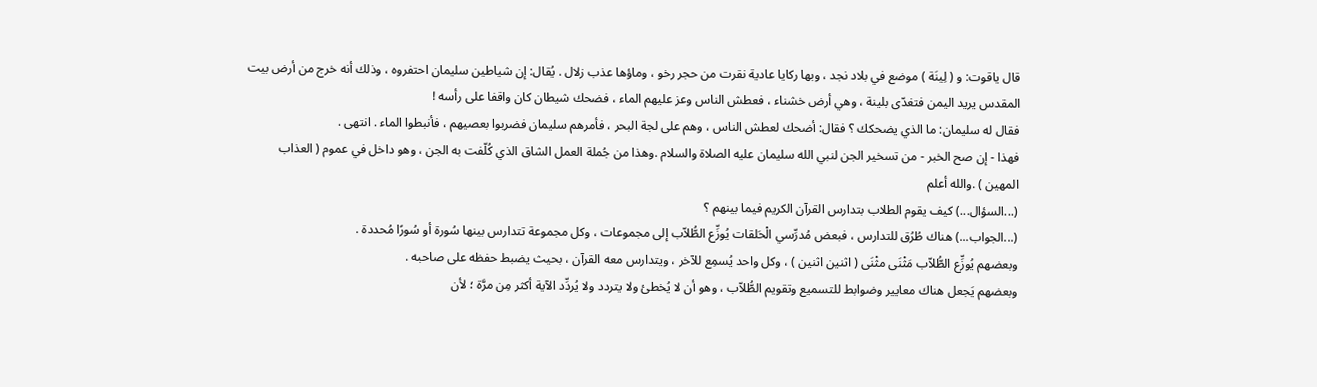قال ياقوت: و ( لِينَة ) موضع في بلاد نجد ، وبها ركايا عادية نقرت من حجر رخو ، وماؤها عذب زلال . يُقال: إن شياطين سليمان احتفروه ، وذلك أنه خرج من أرض بيت المقدس يريد اليمن فتغدّى بلينة ، وهي أرض خشناء ، فعطش الناس وعز عليهم الماء ، فضحك شيطان كان واقفا على رأسه !
فقال له سليمان: ما الذي يضحكك ؟ فقال: أضحك لعطش الناس ، وهم على لجة البحر ، فأمرهم سليمان فضربوا بعصيهم ، فأنبطوا الماء . انتهى .
فهذا - إن صح الخبر - من تسخير الجن لنبي الله سليمان عليه الصلاة والسلام .وهذا من جُملة العمل الشاق الذي كُلّفت به الجن ، وهو داخل في عموم ( العذاب المهين ) .والله أعلم
(...السؤال...) كيف يقوم الطلاب بتدارس القرآن الكريم فيما بينهم ؟
(...الجواب...) هناك طُرُق للتدارس ، فبعض مُدرِّسي الْحَلقات يُوزِّع الطُّلاّب إلى مجموعات ، وكل مجموعة تتدارس بينها سُورة أو سُورًا مُحددة .
وبعضهم يُوزِّع الطُّلاّب مَثْنَى مثْنَى ( اثنين اثنين ) ، وكل واحد يُسمِع للآخر ، ويتدارس معه القرآن ، بحيث يضبط حفظه على صاحبه .
وبعضهم يَجعل هناك معايير وضوابط للتسميع وتقويم الطُّلاّب ، وهو أن لا يُخطئ ولا يتردد ولا يُردِّد الآية أكثر مِن مرَّة ؛ لأن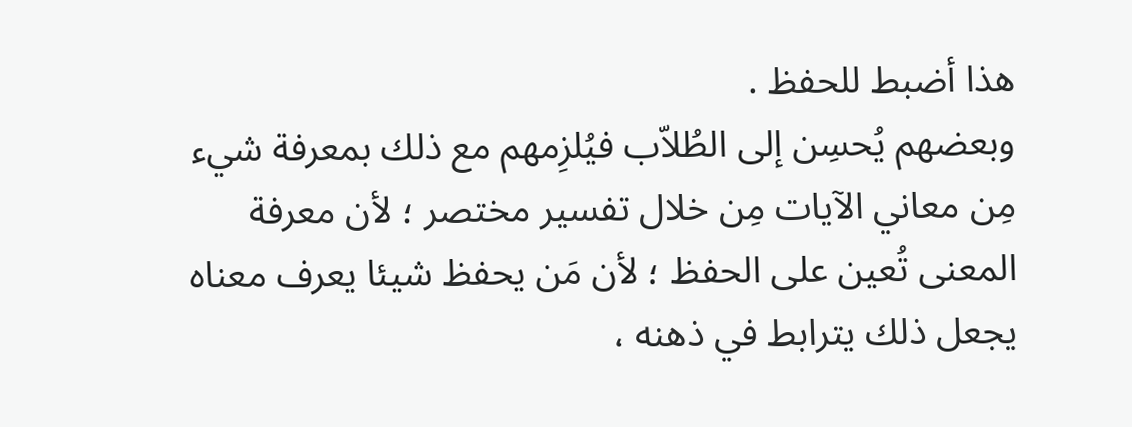هذا أضبط للحفظ .
وبعضهم يُحسِن إلى الطُلاّب فيُلزِمهم مع ذلك بمعرفة شيء مِن معاني الآيات مِن خلال تفسير مختصر ؛ لأن معرفة المعنى تُعين على الحفظ ؛ لأن مَن يحفظ شيئا يعرف معناه يجعل ذلك يترابط في ذهنه ،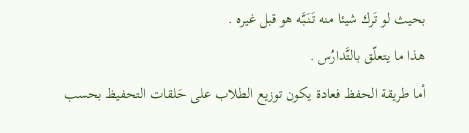بحيث لو تَرك شيئا منه تَنَبَّه هو قبل غيره .
هذا ما يتعلّق بالتَّدارُس .
أما طريقة الحفظ فعادة يكون توزيع الطلاب على حَلقات التحفيظ بحسب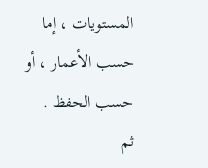المستويات ، إما حسب الأعمار ، أو حسب الحفظ .
ثم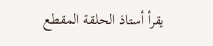يقرأ أستاذ الحلقة المقطع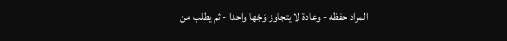المراد حفظه - وعادة لا يتجاوز وَجْها واحدا - ثم يطلب من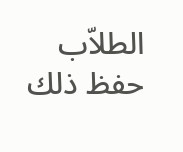الطلاّب حفظ ذلك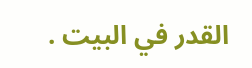القدر في البيت .